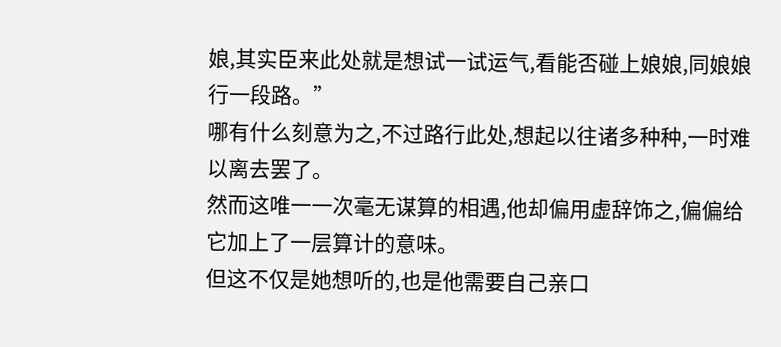娘,其实臣来此处就是想试一试运气,看能否碰上娘娘,同娘娘行一段路。”
哪有什么刻意为之,不过路行此处,想起以往诸多种种,一时难以离去罢了。
然而这唯一一次毫无谋算的相遇,他却偏用虚辞饰之,偏偏给它加上了一层算计的意味。
但这不仅是她想听的,也是他需要自己亲口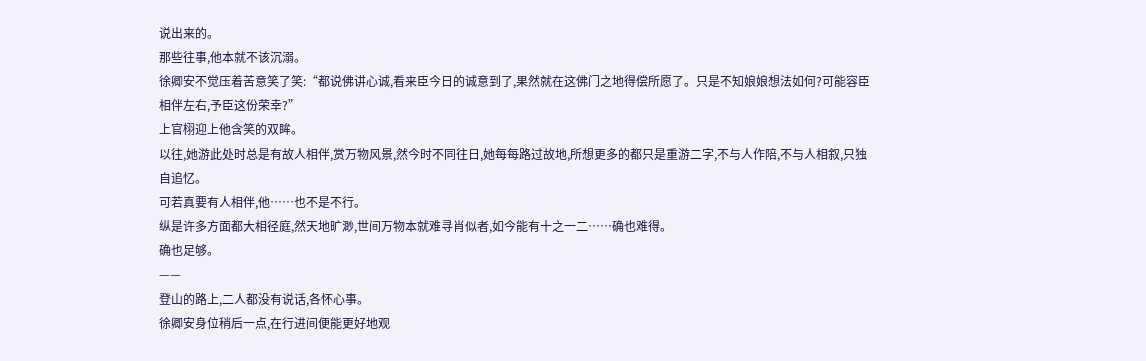说出来的。
那些往事,他本就不该沉溺。
徐卿安不觉压着苦意笑了笑:“都说佛讲心诚,看来臣今日的诚意到了,果然就在这佛门之地得偿所愿了。只是不知娘娘想法如何?可能容臣相伴左右,予臣这份荣幸?”
上官栩迎上他含笑的双眸。
以往,她游此处时总是有故人相伴,赏万物风景,然今时不同往日,她每每路过故地,所想更多的都只是重游二字,不与人作陪,不与人相叙,只独自追忆。
可若真要有人相伴,他……也不是不行。
纵是许多方面都大相径庭,然天地旷渺,世间万物本就难寻肖似者,如今能有十之一二……确也难得。
确也足够。
——
登山的路上,二人都没有说话,各怀心事。
徐卿安身位稍后一点,在行进间便能更好地观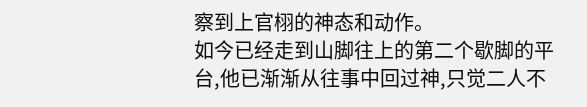察到上官栩的神态和动作。
如今已经走到山脚往上的第二个歇脚的平台,他已渐渐从往事中回过神,只觉二人不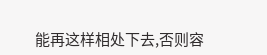能再这样相处下去,否则容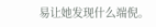易让她发现什么端倪。